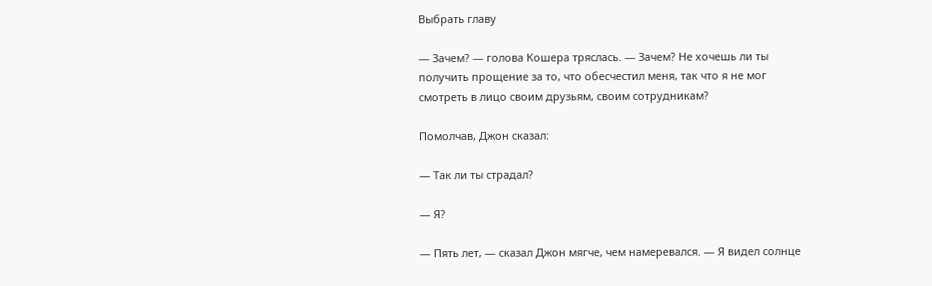Выбрать главу

— Зачем? — голова Кошера тряслась. — Зачем? Не хочешь ли ты получить прощение за то, что обесчестил меня, так что я не мог смотреть в лицо своим друзьям, своим сотрудникам?

Помолчав, Джон сказал:

— Так ли ты страдал?

— Я?

— Пять лет, — сказал Джон мягче, чем намеревался. — Я видел солнце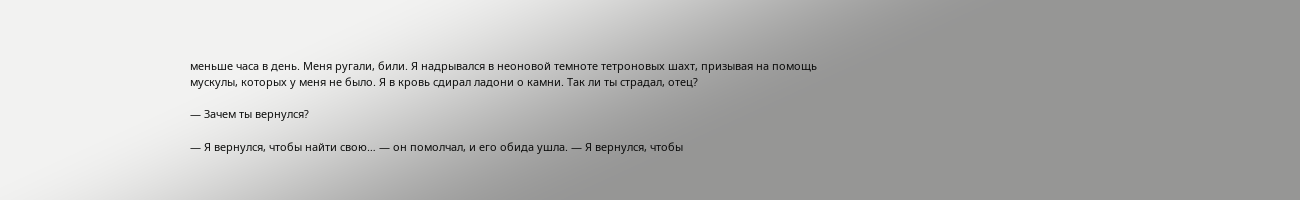меньше часа в день. Меня ругали, били. Я надрывался в неоновой темноте тетроновых шахт, призывая на помощь мускулы, которых у меня не было. Я в кровь сдирал ладони о камни. Так ли ты страдал, отец?

— Зачем ты вернулся?

— Я вернулся, чтобы найти свою… — он помолчал, и его обида ушла. — Я вернулся, чтобы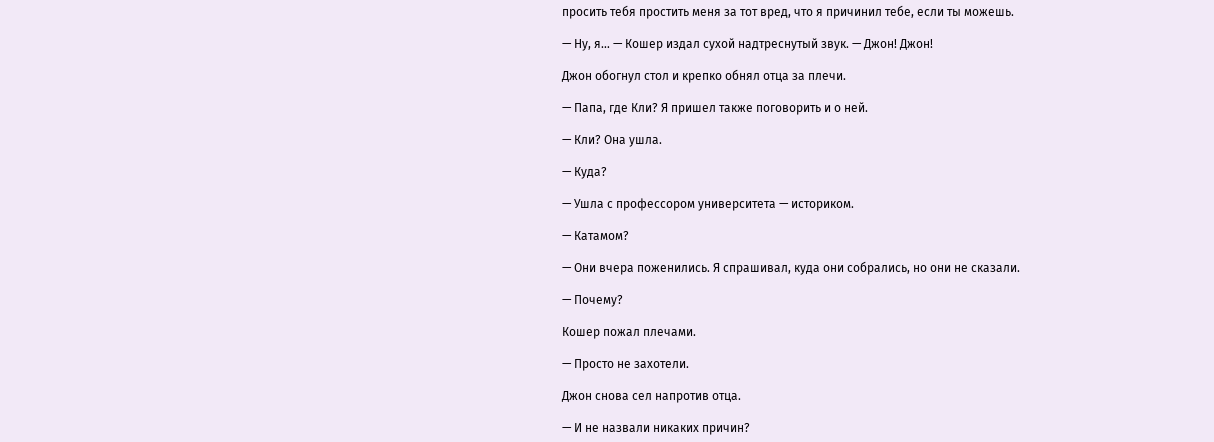просить тебя простить меня за тот вред, что я причинил тебе, если ты можешь.

— Ну, я… — Кошер издал сухой надтреснутый звук. — Джон! Джон!

Джон обогнул стол и крепко обнял отца за плечи.

— Папа, где Кли? Я пришел также поговорить и о ней.

— Кли? Она ушла.

— Куда?

— Ушла с профессором университета — историком.

— Катамом?

— Они вчера поженились. Я спрашивал, куда они собрались, но они не сказали.

— Почему?

Кошер пожал плечами.

— Просто не захотели.

Джон снова сел напротив отца.

— И не назвали никаких причин?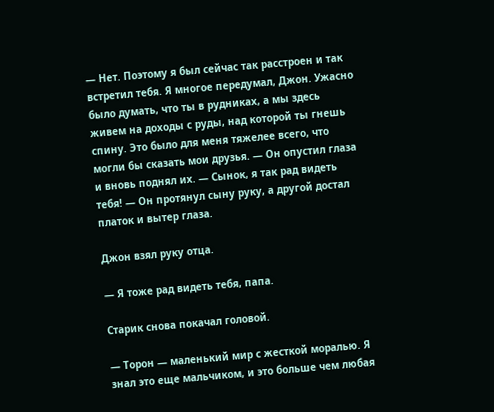— Нет. Поэтому я был сейчас так расстроен и так встретил тебя. Я многое передумал, Джон. Ужасно было думать, что ты в рудниках, а мы здесь живем на доходы с руды, над которой ты гнешь спину. Это было для меня тяжелее всего, что могли бы сказать мои друзья. — Он опустил глаза и вновь поднял их. — Сынок, я так рад видеть тебя! — Он протянул сыну руку, а другой достал платок и вытер глаза.

Джон взял руку отца.

— Я тоже рад видеть тебя, папа.

Старик снова покачал головой.

— Торон — маленький мир с жесткой моралью. Я знал это еще мальчиком, и это больше чем любая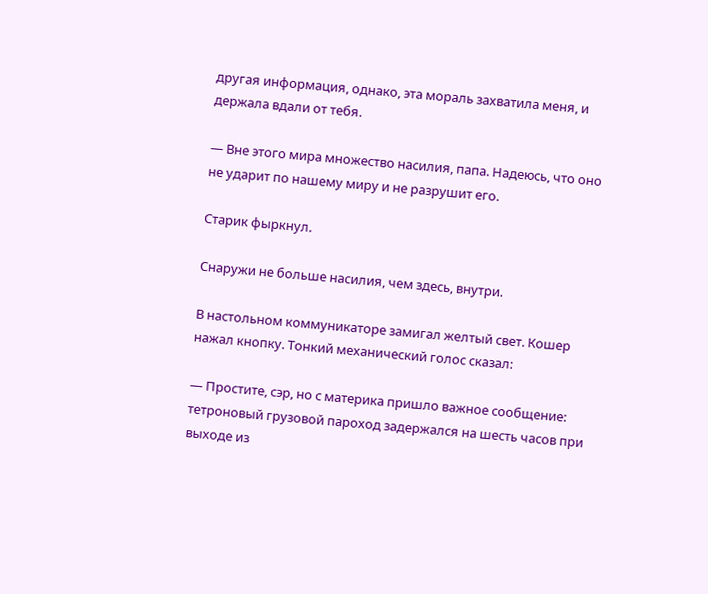другая информация, однако, эта мораль захватила меня, и держала вдали от тебя.

— Вне этого мира множество насилия, папа. Надеюсь, что оно не ударит по нашему миру и не разрушит его.

Старик фыркнул.

Снаружи не больше насилия, чем здесь, внутри.

В настольном коммуникаторе замигал желтый свет. Кошер нажал кнопку. Тонкий механический голос сказал:

— Простите, сэр, но с материка пришло важное сообщение: тетроновый грузовой пароход задержался на шесть часов при выходе из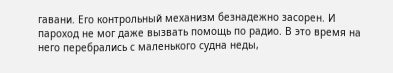гавани. Его контрольный механизм безнадежно засорен. И пароход не мог даже вызвать помощь по радио. В это время на него перебрались с маленького судна неды,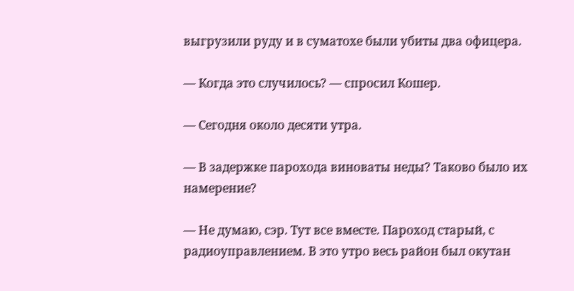выгрузили руду и в суматохе были убиты два офицера.

— Когда это случилось? — спросил Кошер.

— Сегодня около десяти утра.

— В задержке парохода виноваты неды? Таково было их намерение?

— Не думаю, сэр. Тут все вместе. Пароход старый, с радиоуправлением. В это утро весь район был окутан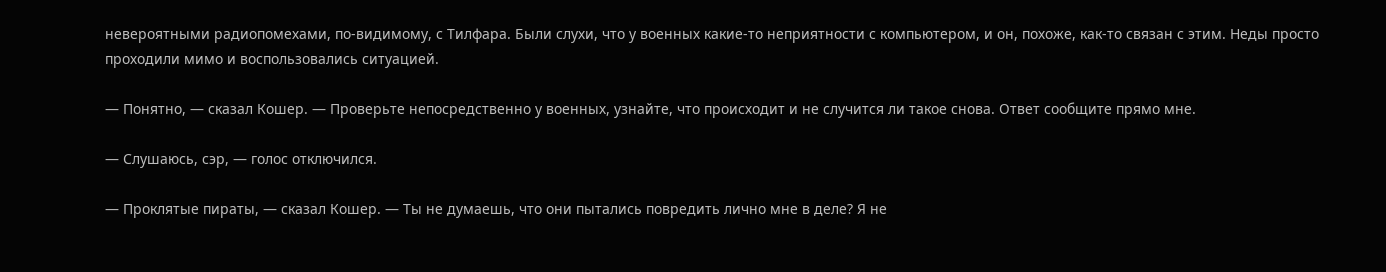невероятными радиопомехами, по-видимому, с Тилфара. Были слухи, что у военных какие-то неприятности с компьютером, и он, похоже, как-то связан с этим. Неды просто проходили мимо и воспользовались ситуацией.

— Понятно, — сказал Кошер. — Проверьте непосредственно у военных, узнайте, что происходит и не случится ли такое снова. Ответ сообщите прямо мне.

— Слушаюсь, сэр, — голос отключился.

— Проклятые пираты, — сказал Кошер. — Ты не думаешь, что они пытались повредить лично мне в деле? Я не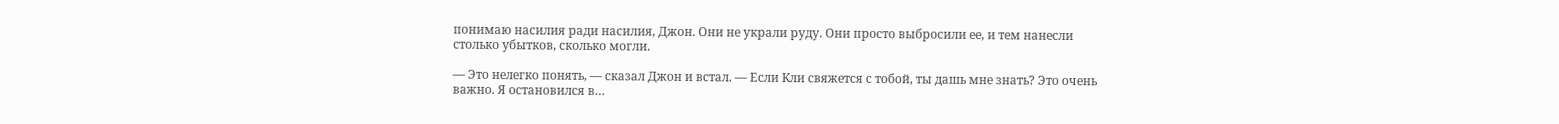понимаю насилия ради насилия, Джон. Они не украли руду. Они просто выбросили ее, и тем нанесли столько убытков, сколько могли.

— Это нелегко понять, — сказал Джон и встал. — Если Кли свяжется с тобой, ты дашь мне знать? Это очень важно. Я остановился в…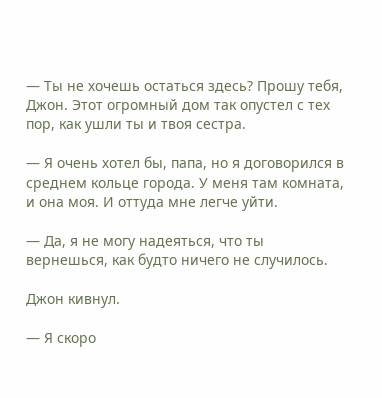— Ты не хочешь остаться здесь? Прошу тебя, Джон. Этот огромный дом так опустел с тех пор, как ушли ты и твоя сестра.

— Я очень хотел бы, папа, но я договорился в среднем кольце города. У меня там комната, и она моя. И оттуда мне легче уйти.

— Да, я не могу надеяться, что ты вернешься, как будто ничего не случилось.

Джон кивнул.

— Я скоро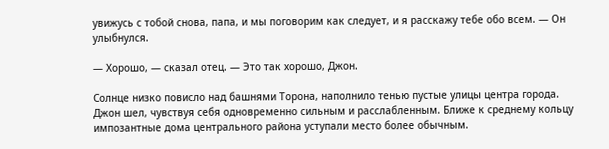увижусь с тобой снова, папа, и мы поговорим как следует, и я расскажу тебе обо всем. — Он улыбнулся.

— Хорошо, — сказал отец. — Это так хорошо, Джон.

Солнце низко повисло над башнями Торона, наполнило тенью пустые улицы центра города. Джон шел, чувствуя себя одновременно сильным и расслабленным. Ближе к среднему кольцу импозантные дома центрального района уступали место более обычным.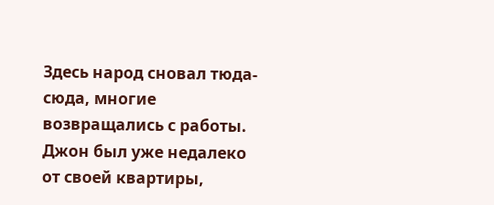Здесь народ сновал тюда-сюда, многие возвращались с работы. Джон был уже недалеко от своей квартиры,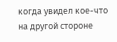когда увидел кое-что на другой стороне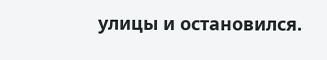улицы и остановился.